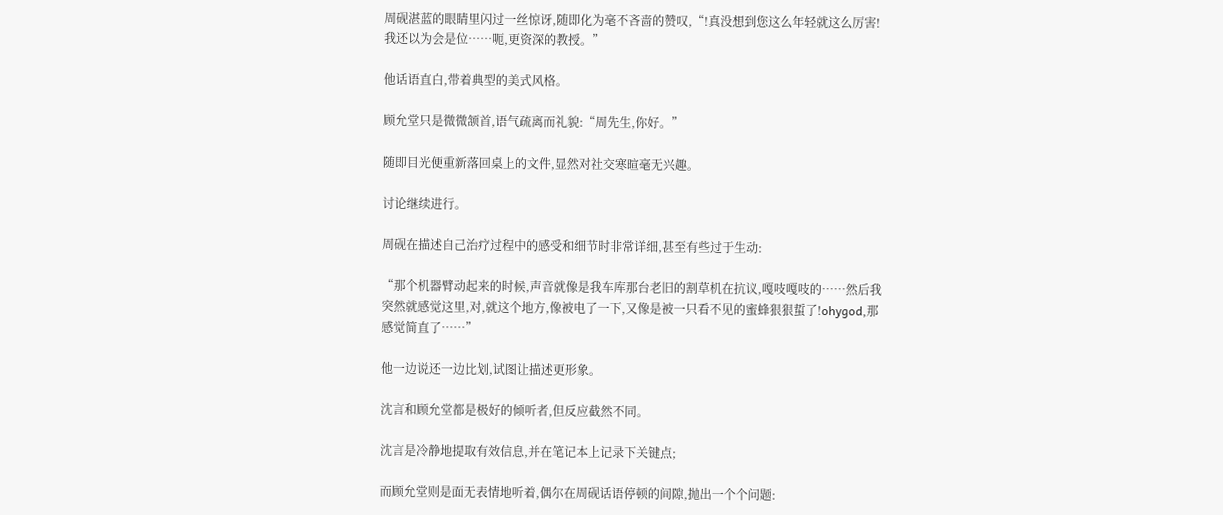周砚湛蓝的眼睛里闪过一丝惊讶,随即化为毫不吝啬的赞叹,“!真没想到您这么年轻就这么厉害!我还以为会是位……呃,更资深的教授。”

他话语直白,带着典型的美式风格。

顾允堂只是微微颔首,语气疏离而礼貌:“周先生,你好。”

随即目光便重新落回桌上的文件,显然对社交寒暄毫无兴趣。

讨论继续进行。

周砚在描述自己治疗过程中的感受和细节时非常详细,甚至有些过于生动:

“那个机器臂动起来的时候,声音就像是我车库那台老旧的割草机在抗议,嘎吱嘎吱的……然后我突然就感觉这里,对,就这个地方,像被电了一下,又像是被一只看不见的蜜蜂狠狠蜇了!ohygod,那感觉简直了……”

他一边说还一边比划,试图让描述更形象。

沈言和顾允堂都是极好的倾听者,但反应截然不同。

沈言是冷静地提取有效信息,并在笔记本上记录下关键点;

而顾允堂则是面无表情地听着,偶尔在周砚话语停顿的间隙,抛出一个个问题: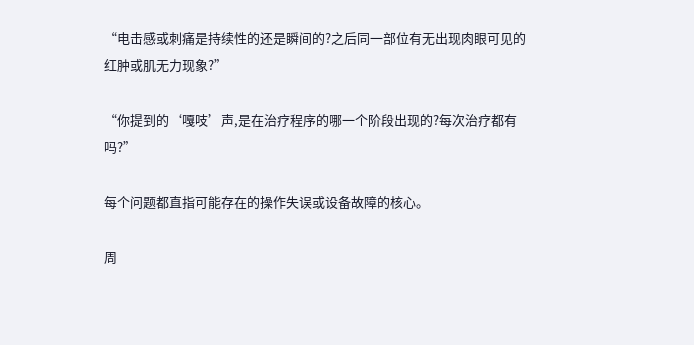“电击感或刺痛是持续性的还是瞬间的?之后同一部位有无出现肉眼可见的红肿或肌无力现象?”

“你提到的‘嘎吱’声,是在治疗程序的哪一个阶段出现的?每次治疗都有吗?”

每个问题都直指可能存在的操作失误或设备故障的核心。

周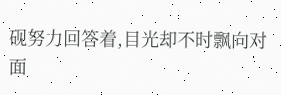砚努力回答着,目光却不时飘向对面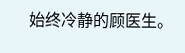始终冷静的顾医生。